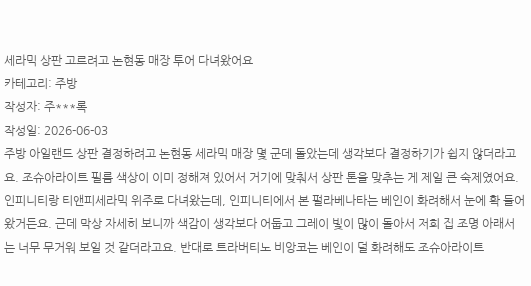세라믹 상판 고르려고 논현동 매장 투어 다녀왔어요
카테고리: 주방
작성자: 주***록
작성일: 2026-06-03
주방 아일랜드 상판 결정하려고 논현동 세라믹 매장 몇 군데 돌았는데 생각보다 결정하기가 쉽지 않더라고요. 조슈아라이트 필름 색상이 이미 정해져 있어서 거기에 맞춰서 상판 톤을 맞추는 게 제일 큰 숙제였어요.
인피니티랑 티앤피세라믹 위주로 다녀왔는데, 인피니티에서 본 펄라베나타는 베인이 화려해서 눈에 확 들어왔거든요. 근데 막상 자세히 보니까 색감이 생각보다 어둡고 그레이 빛이 많이 돌아서 저희 집 조명 아래서는 너무 무거워 보일 것 같더라고요. 반대로 트라버티노 비앙코는 베인이 덜 화려해도 조슈아라이트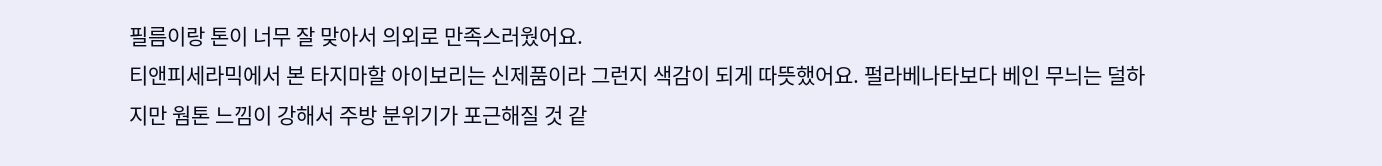필름이랑 톤이 너무 잘 맞아서 의외로 만족스러웠어요.
티앤피세라믹에서 본 타지마할 아이보리는 신제품이라 그런지 색감이 되게 따뜻했어요. 펄라베나타보다 베인 무늬는 덜하지만 웜톤 느낌이 강해서 주방 분위기가 포근해질 것 같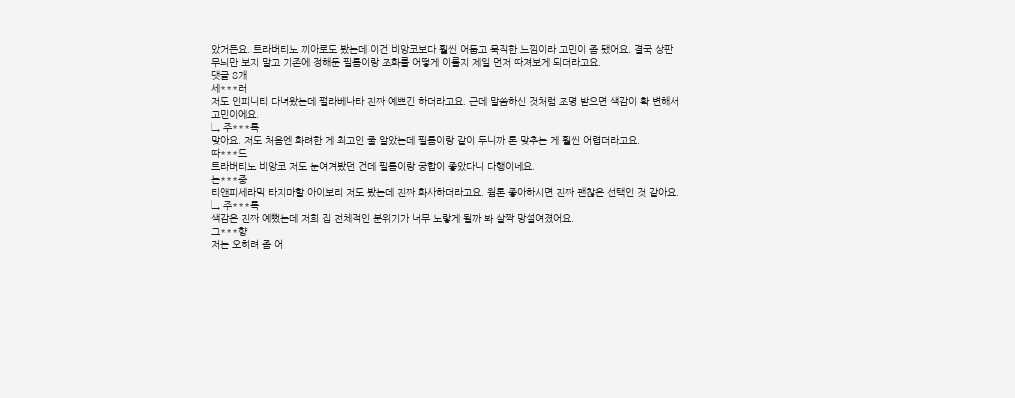았거든요. 트라버티노 끼아로도 봤는데 이건 비앙코보다 훨씬 어둡고 묵직한 느낌이라 고민이 좀 됐어요. 결국 상판 무늬만 보지 말고 기존에 정해둔 필름이랑 조화를 어떻게 이룰지 제일 먼저 따져보게 되더라고요.
댓글 8개
세***러
저도 인피니티 다녀왔는데 펄라베나타 진짜 예쁘긴 하더라고요. 근데 말씀하신 것처럼 조명 받으면 색감이 확 변해서 고민이에요.
↳ 주***록
맞아요. 저도 처음엔 화려한 게 최고인 줄 알았는데 필름이랑 같이 두니까 톤 맞추는 게 훨씬 어렵더라고요.
따***드
트라버티노 비앙코 저도 눈여겨봤던 건데 필름이랑 궁합이 좋았다니 다행이네요.
논***중
티앤피세라믹 타지마할 아이보리 저도 봤는데 진짜 화사하더라고요. 웜톤 좋아하시면 진짜 괜찮은 선택인 것 같아요.
↳ 주***록
색감은 진짜 예뻤는데 저희 집 전체적인 분위기가 너무 노랗게 될까 봐 살짝 망설여졌어요.
그***향
저는 오히려 좀 어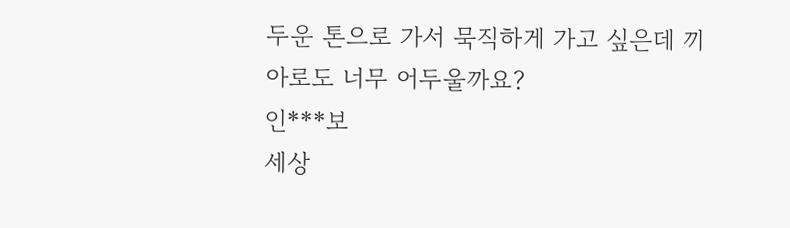두운 톤으로 가서 묵직하게 가고 싶은데 끼아로도 너무 어두울까요?
인***보
세상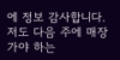에 정보 감사합니다. 저도 다음 주에 매장 가야 하는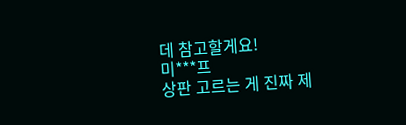데 참고할게요!
미***프
상판 고르는 게 진짜 제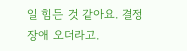일 힘든 것 같아요. 결정 장애 오더라고.